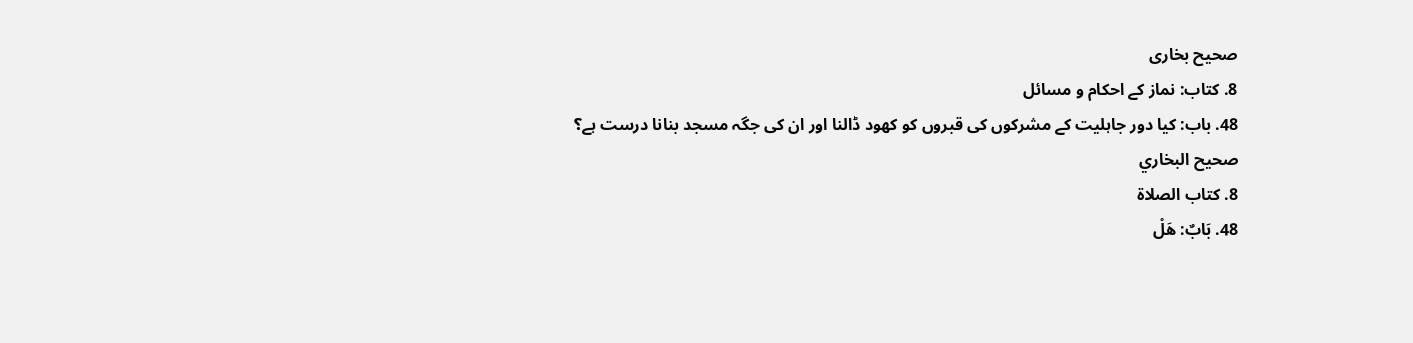صحیح بخاری
8. کتاب: نماز کے احکام و مسائل
48. باب: کیا دور جاہلیت کے مشرکوں کی قبروں کو کھود ڈالنا اور ان کی جگہ مسجد بنانا درست ہے؟
صحيح البخاري
8. كتاب الصلاة
48. بَابٌ: هَلْ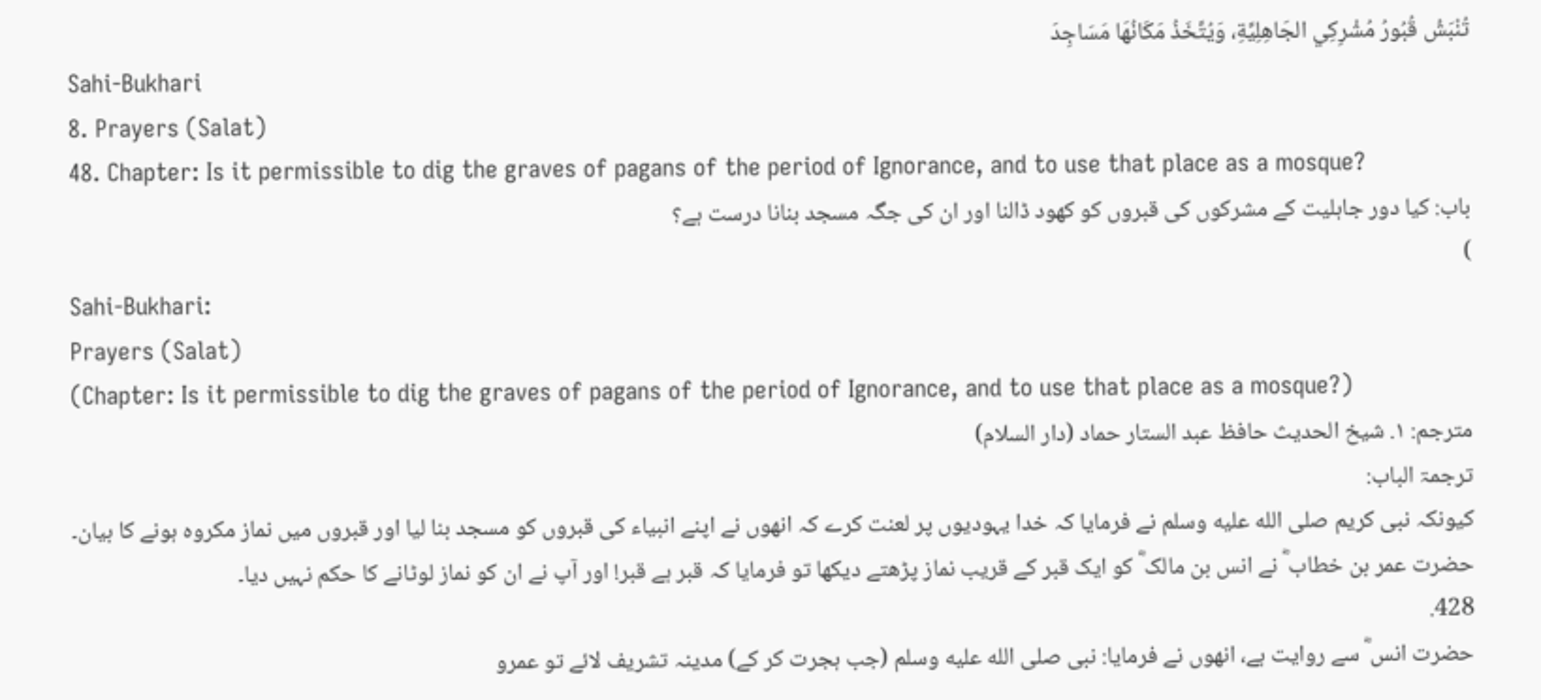تُنْبَشُ قُبُورُ مُشْرِكِي الجَاهِلِيَّةِ، وَيُتَّخَذُ مَكَانُهَا مَسَاجِدَ
Sahi-Bukhari
8. Prayers (Salat)
48. Chapter: Is it permissible to dig the graves of pagans of the period of Ignorance, and to use that place as a mosque?
باب: کیا دور جاہلیت کے مشرکوں کی قبروں کو کھود ڈالنا اور ان کی جگہ مسجد بنانا درست ہے؟
)
Sahi-Bukhari:
Prayers (Salat)
(Chapter: Is it permissible to dig the graves of pagans of the period of Ignorance, and to use that place as a mosque?)
مترجم: ١. شیخ الحدیث حافظ عبد الستار حماد (دار السلام)
ترجمۃ الباب:
کیونکہ نبی کریم صلى الله عليه وسلم نے فرمایا کہ خدا یہودیوں پر لعنت کرے کہ انھوں نے اپنے انبیاء کی قبروں کو مسجد بنا لیا اور قبروں میں نماز مکروہ ہونے کا بیان۔ حضرت عمر بن خطاب ؓ نے انس بن مالک ؓ کو ایک قبر کے قریب نماز پڑھتے دیکھا تو فرمایا کہ قبر ہے قبر! اور آپ نے ان کو نماز لوٹانے کا حکم نہیں دیا۔
428.
حضرت انس ؓ سے روایت ہے، انھوں نے فرمایا: نبی صلى الله عليه وسلم (جب ہجرت کر کے) مدینہ تشریف لائے تو عمرو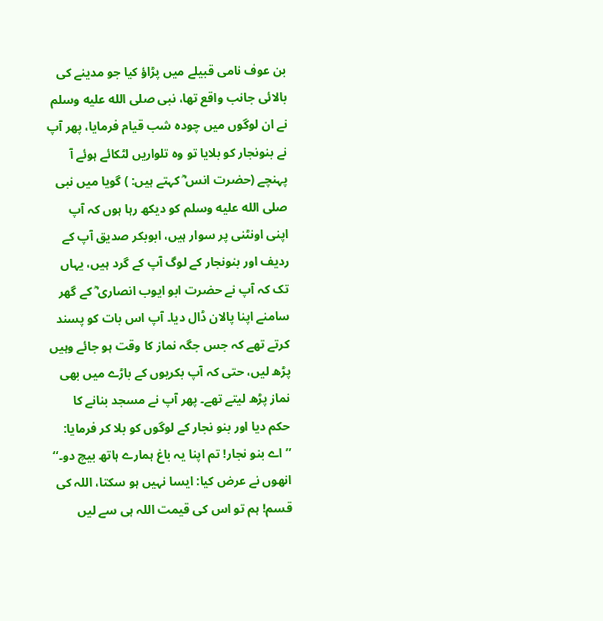بن عوف نامی قبیلے میں پڑاؤ کیا جو مدینے کی بالائی جانب واقع تھا، نبی صلى الله عليه وسلم نے ان لوگوں میں چودہ شب قیام فرمایا، پھر آپ نے بنونجار کو بلایا تو وہ تلواریں لٹکائے ہوئے آ پہنچے (حضرت انس ؓ کہتے ہیں: ) گویا میں نبی صلى الله عليه وسلم کو دیکھ رہا ہوں کہ آپ اپنی اونٹنی پر سوار ہیں، ابوبکر صدیق آپ کے ردیف اور بنونجار کے لوگ آپ کے گرد ہیں، یہاں تک کہ آپ نے حضرت ابو ایوب انصاری ؓ کے گھر سامنے اپنا پالان ڈال دیا۔ آپ اس بات کو پسند کرتے تھے کہ جس جگہ نماز کا وقت ہو جائے وہیں پڑھ لیں، حتی کہ آپ بکریوں کے باڑے میں بھی نماز پڑھ لیتے تھے۔ پھر آپ نے مسجد بنانے کا حکم دیا اور بنو نجار کے لوگوں کو بلا کر فرمایا: ’’اے بنو نجار! تم اپنا یہ باغ ہمارے ہاتھ بیچ دو۔‘‘ انھوں نے عرض کیا: ایسا نہیں ہو سکتا، اللہ کی قسم! ہم تو اس کی قیمت اللہ ہی سے لیں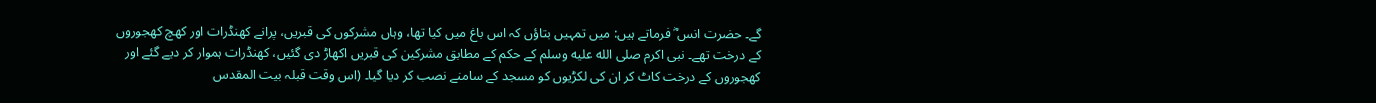گے۔ حضرت انس ؓ فرماتے ہیں: میں تمہیں بتاؤں کہ اس باغ میں کیا تھا، وہاں مشرکوں کی قبریں، پرانے کھنڈرات اور کھچ کھجوروں کے درخت تھے۔ نبی اکرم صلى الله عليه وسلم کے حکم کے مطابق مشرکین کی قبریں اکھاڑ دی گئیں، کھنڈرات ہموار کر دیے گئے اور کھجوروں کے درخت کاٹ کر ان کی لکڑیوں کو مسجد کے سامنے نصب کر دیا گیا۔ (اس وقت قبلہ بیت المقدس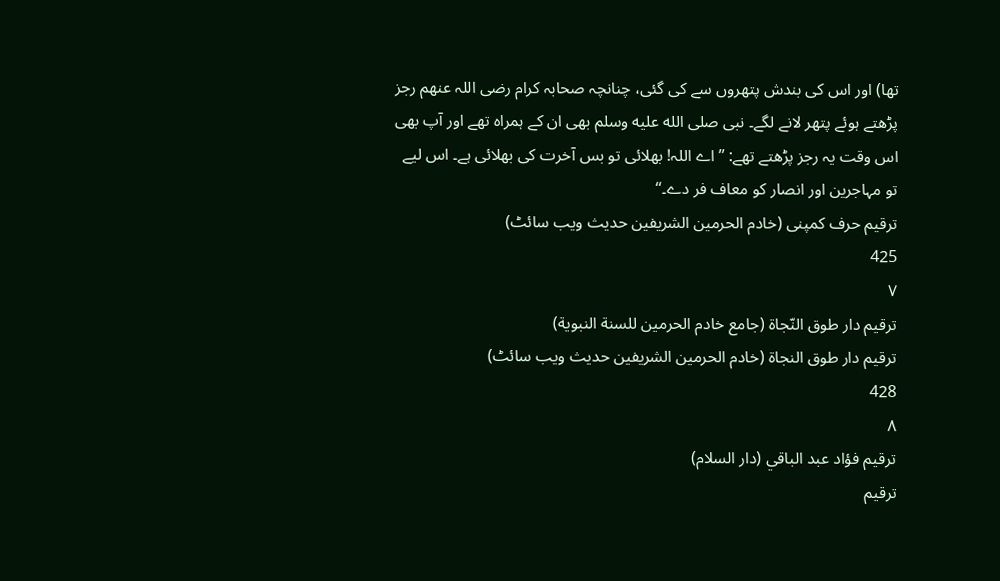تھا) اور اس کی بندش پتھروں سے کی گئی، چنانچہ صحابہ کرام رضی اللہ عنھم رجز پڑھتے ہوئے پتھر لانے لگے۔ نبی صلى الله عليه وسلم بھی ان کے ہمراہ تھے اور آپ بھی اس وقت یہ رجز پڑھتے تھے: ’’اے اللہ! بھلائی تو بس آخرت کی بھلائی ہے۔ اس لیے تو مہاجرین اور انصار کو معاف فر دے۔‘‘
ترقیم حرف کمپنی (خادم الحرمین الشریفین حدیث ویب سائٹ)
425
٧
ترقيم دار طوق النّجاة (جامع خادم الحرمين للسنة النبوية)
ترقیم دار طوق النجاۃ (خادم الحرمین الشریفین حدیث ویب سائٹ)
428
٨
ترقيم فؤاد عبد الباقي (دار السلام)
ترقیم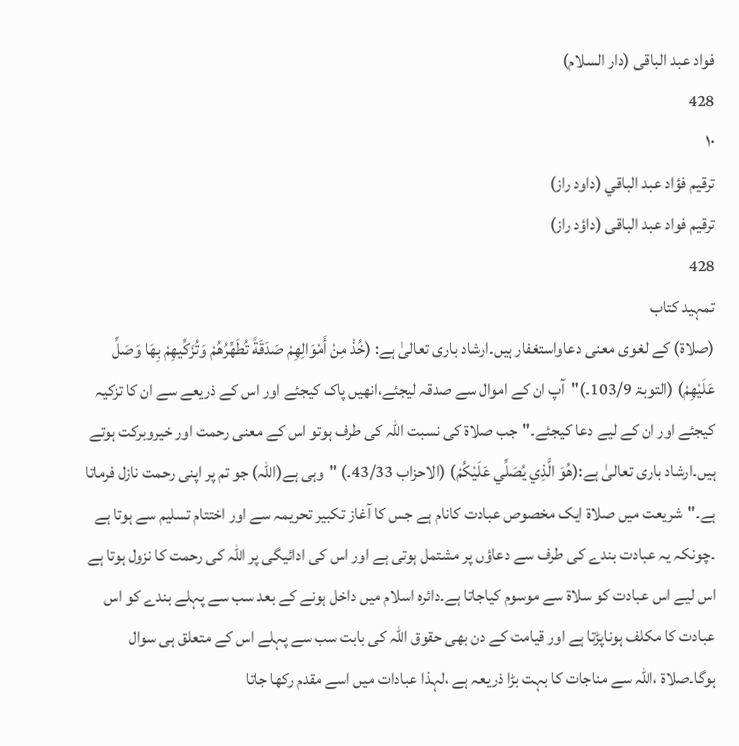فواد عبد الباقی (دار السلام)
428
١٠
ترقيم فؤاد عبد الباقي (داود راز)
ترقیم فواد عبد الباقی (داؤد راز)
428
تمہید کتاب
(صلاۃ) کے لغوی معنی دعاواستغفار ہیں۔ارشاد باری تعالیٰ ہے: (خُذْ مِنْ أَمْوَالِهِمْ صَدَقَةً تُطَهِّرُهُمْ وَتُزَكِّيهِمْ بِهَا وَصَلِّ عَلَيْهِمْ) (التوبۃ 103/9۔)"آپ ان کے اموال سے صدقہ لیجئے،انھیں پاک کیجئے اور اس کے ذریعے سے ان کا تزکیہ کیجئے اور ان کے لیے دعا کیجئے۔"جب صلاۃ کی نسبت اللہ کی طرف ہوتو اس کے معنی رحمت اور خیروبرکت ہوتے ہیں۔ارشاد باری تعالیٰ ہے:(هُوَ الَّذِي يُصَلِّي عَلَيْكُمْ) (الاحزاب 43/33۔) "وہی ہے(اللہ) جو تم پر اپنی رحمت نازل فرماتا ہے۔"شریعت میں صلاۃ ایک مخصوص عبادت کانام ہے جس کا آغاز تکبیر تحریمہ سے اور اختتام تسلیم سے ہوتا ہے ۔چونکہ یہ عبادت بندے کی طرف سے دعاؤں پر مشتمل ہوتی ہے اور اس کی ادائیگی پر اللہ کی رحمت کا نزول ہوتا ہے اس لیے اس عبادت کو سلاۃ سے موسوم کیاجاتا ہے۔دائرہ اسلام میں داخل ہونے کے بعد سب سے پہلے بندے کو اس عبادت کا مکلف ہوناپڑتا ہے اور قیامت کے دن بھی حقوق اللہ کی بابت سب سے پہلے اس کے متعلق ہی سوال ہوگا۔صلاۃ ،اللہ سے مناجات کا بہت بڑا ذریعہ ہے ،لہذا عبادات میں اسے مقدم رکھا جاتا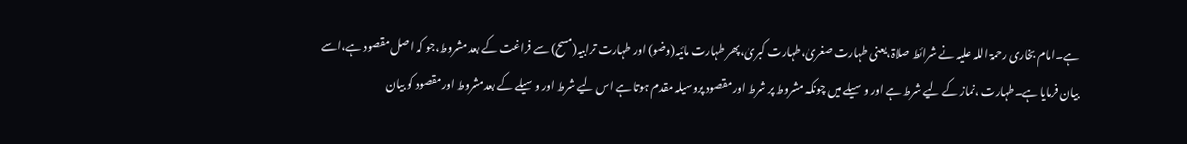ہے۔امام بخاری رحمۃ اللہ علیہ نے شرائط صلاۃ،یعنی طہارت صغریٰ،طہارت کبریٰ،پھر طہارت مائیہ(وضو) اور طہارت ترابیہ(مسح) سے فراغت کے بعد مشروط،جو کہ اصل مقصود ہے،اسے بیان فرمایا ہے۔طہارت ،نماز کے لیے شرط ہے اور وسیلے میں چونکہ مشروط پر شرط اور مقصود پروسیلہ مقدم ہوتا ہے اس لیے شرط اور وسیلے کے بعدمشروط اورمقصود کو بیان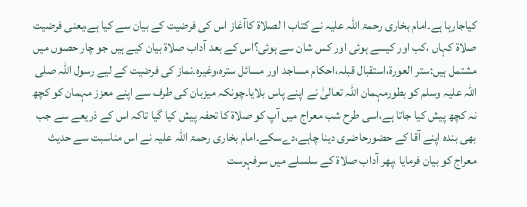کیاجارہا ہے۔امام بخاری رحمۃ اللہ علیہ نے کتاب ا لصلاۃ کاآغاز اس کی فرضیت کے بیان سے کیا ہے،یعنی فرضیت صلاۃ کہاں ،کب اور کیسے ہوئی اور کس شان سے ہوئی؟اس کے بعد آداب صلاۃ بیان کیے ہیں جو چار حصوں میں مشتمل ہیں:ستر العورۃ،استقبال قبلہ،احکام مساجد اور مسائل سترہ،وغیرہ۔نماز کی فرضیت کے لیے رسول اللہ صلی اللہ علیہ وسلم کو بطورمہمان اللہ تعالیٰ نے اپنے پاس بلایا۔چونکہ میزبان کی طرف سے اپنے معزز مہمان کو کچھ نہ کچھ پیش کیا جاتا ہے،اسی طرح شب معراج میں آپ کو صلاۃ کا تحفہ پیش کیا گیا تاکہ اس کے ذریعے سے جب بھی بندہ اپنے آقا کے حضورحاضری دینا چاہے،دےسکے۔امام بخاری رحمۃ اللہ علیہ نے اس مناسبت سے حدیث معراج کو بیان فرمایا ،پھر آداب صلاۃ کے سلسلے میں سرفہرست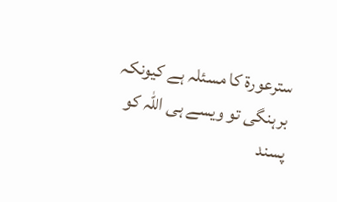سترعورۃ کا مسئلہ ہے کیونکہ برہنگی تو ویسے ہی اللہ کو پسند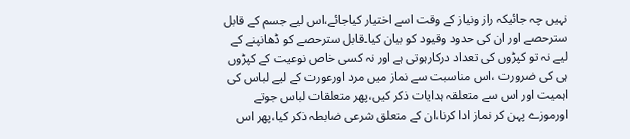نہیں چہ جائیکہ راز ونیاز کے وقت اسے اختیار کیاجائے،اس لیے جسم کے قابل سترحصے اور ان کی حدود وقیود کو بیان کیا۔قابل سترحصے کو ڈھانپنے کے لیے نہ تو کپڑوں کی تعداد درکارہوتی ہے اور نہ کسی خاص نوعیت کے کپڑوں ہی کی ضرورت ،اس مناسبت سے نماز میں مرد اورعورت کے لیے لباس کی اہمیت اور اس سے متعلقہ ہدایات ذکر کیں،پھر متعلقات لباس جوتے اورموزے پہن کر نماز ادا کرنا،ان کے متعلق شرعی ضابطہ ذکر کیا،پھر اس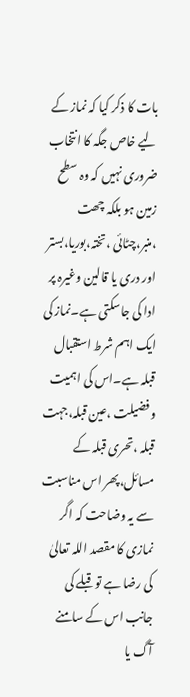بات کا ذکر کیا کہ نماز کے لیے خاص جگہ کا انتخاب ضروری نہیں کہ وہ سطح زمین ہو بلکہ چھت ،منبر،چٹائی ،تختہ،بوریا،بستر اور دری یا قالین وغیرہ پر ادا کی جاسکتی ہے۔نماز کی ایک اہم شرط استقبال قبلہ ہے۔اس کی اہمیت وفضیلت ،عین قبلہ،جہت قبلہ ،تحری قبلہ کے مسائل،پھر اس مناسبت سے یہ وضاحت کہ اگر نمازی کا مقصد اللہ تعالیٰ کی رضا ہے تو قبلے کی جانب اس کے سامنے آگ یا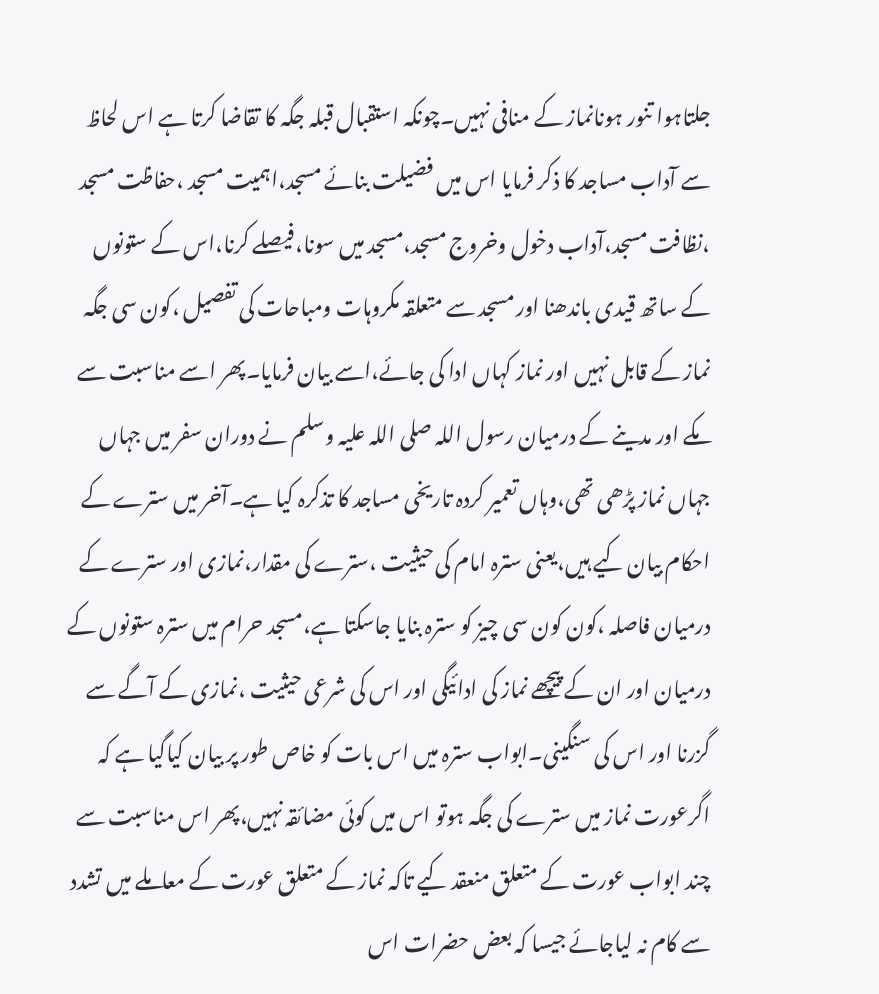جلتاہوا تنور ہونانماز کے منافی نہیں۔چونکہ استقبال قبلہ جگہ کا تقاضا کرتا ہے اس لحاظ سے آداب مساجد کا ذکر فرمایا اس میں فضیلت بنائے مسجد،اہمیت مسجد ،حفاظت مسجد ،نظافت مسجد،آداب دخول وخروج مسجد،مسجد میں سونا،فیصلے کرنا،اس کے ستونوں کے ساتھ قیدی باندھنا اور مسجد سے متعلقہ مکروہات ومباحات کی تفصیل ،کون سی جگہ نماز کے قابل نہیں اور نماز کہاں ادا کی جائے،اسے بیان فرمایا۔پھر اسے مناسبت سے مکے اور مدینے کے درمیان رسول اللہ صلی اللہ علیہ وسلم نے دوران سفر میں جہاں جہاں نماز پڑھی تھی،وہاں تعمیر کردہ تاریخی مساجد کا تذکرہ کیا ہے۔آخر میں سترے کے احکام بیان کیے ہیں،یعنی سترہ امام کی حیثیت ،سترے کی مقدار،نمازی اور سترے کے درمیان فاصلہ ،کون کون سی چیز کو سترہ بنایا جاسکتا ہے،مسجد حرام میں سترہ ستونوں کے درمیان اور ان کے پیچھے نماز کی ادائیگی اور اس کی شرعی حیثیت ،نمازی کے آگے سے گزرنا اور اس کی سنگینی۔ابواب سترہ میں اس بات کو خاص طور پر بیان کیاگیا ہے کہ اگرعورت نماز میں سترے کی جگہ ہوتو اس میں کوئی مضائقہ نہیں،پھر اس مناسبت سے چند ابواب عورت کے متعلق منعقد کیے تاکہ نماز کے متعلق عورت کے معاملے میں تشدد سے کام نہ لیاجائے جیسا کہ بعض حضرات اس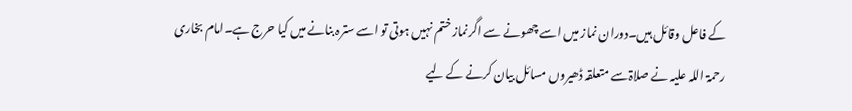کے فاعل وقائل ہیں۔دوران نماز میں اسے چھونے سے اگرنماز ختم نہیں ہوتی تو اسے سترہ بنانے میں کیا حرج ہے۔امام بخاری رحمۃ اللہ علیہ نے صلاۃسے متعلقہ ڈھیروں مسائل بیان کرنے کے لیے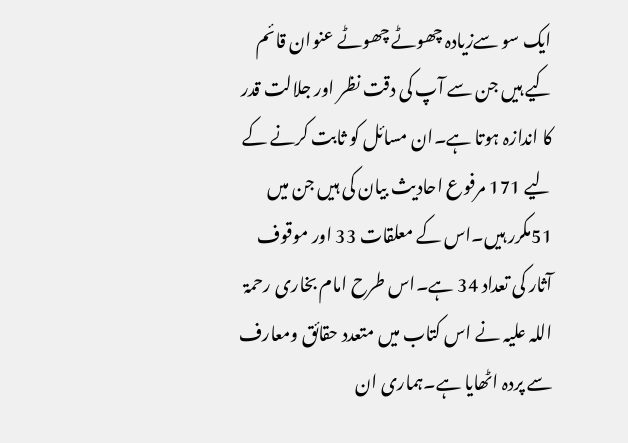ایک سو سےزیادہ چھوٹے چھوٹے عنوان قائم کیے ہیں جن سے آپ کی دقت نظر اور جلالت قدر کا اندازہ ہوتا ہے۔ان مسائل کو ثابت کرنے کے لیے 171 مرفوع احادیث بیان کی ہیں جن میں 51مکرر ہیں۔اس کے معلقات 33 اور موقوف آثار کی تعداد 34 ہے۔اس طرح امام بخاری رحمۃ اللہ علیہ نے اس کتاب میں متعدد حقائق ومعارف سے پردہ اٹھایا ہے۔ہماری ان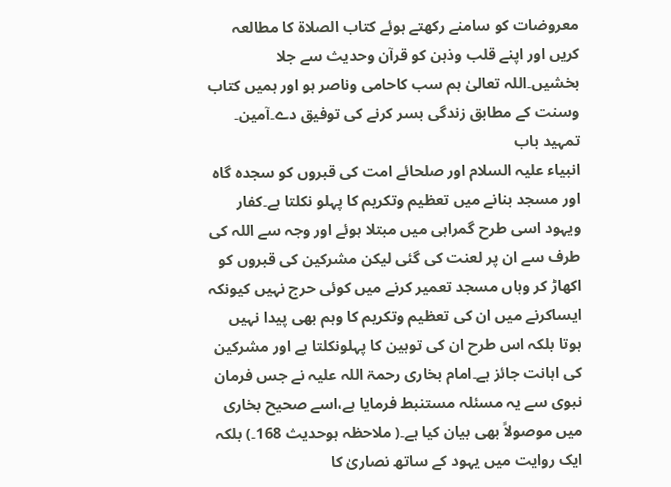معروضات کو سامنے رکھتے ہوئے کتاب الصلاۃ کا مطالعہ کریں اور اپنے قلب وذہن کو قرآن وحدیث سے جلا بخشیں۔اللہ تعالیٰ ہم سب کاحامی وناصر ہو اور ہمیں کتاب وسنت کے مطابق زندگی بسر کرنے کی توفیق دے۔آمین۔
تمہید باب
انبیاء علیہ السلام اور صلحائے امت کی قبروں کو سجدہ گاہ اور مسجد بنانے میں تعظیم وتکریم کا پہلو نکلتا ہے۔کفار ویہود اسی طرح گمراہی میں مبتلا ہوئے اور وجہ سے اللہ کی طرف سے ان پر لعنت کی گئی لیکن مشرکین کی قبروں کو اکھاڑ کر وہاں مسجد تعمیر کرنے میں کوئی حرج نہیں کیونکہ ایساکرنے میں ان کی تعظیم وتکریم کا وہم بھی پیدا نہیں ہوتا بلکہ اس طرح ان کی توہین کا پہلونکلتا ہے اور مشرکین کی اہانت جائز ہے۔امام بخاری رحمۃ اللہ علیہ نے جس فرمان نبوی سے یہ مسئلہ مستنبط فرمایا ہے،اسے صحیح بخاری میں موصولاً بھی بیان کیا ہے۔( ملاحظہ ہوحدیث 168۔) بلکہ ایک روایت میں یہود کے ساتھ نصاریٰ کا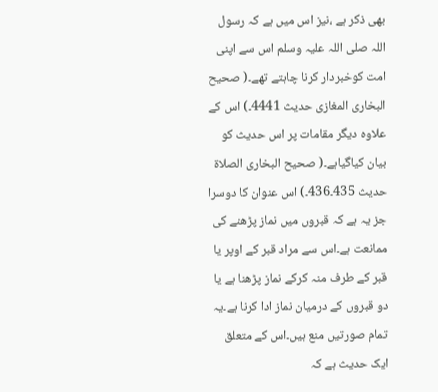بھی ذکر ہے ،نیز اس میں ہے کہ رسول اللہ صلی اللہ علیہ وسلم اس سے اپنی امت کوخبردار کرنا چاہتے تھے۔( صحیح البخاری المغازی حدیث 4441۔) اس کے علاوہ دیگر مقامات پر اس حدیث کو بیان کیاگیاہے۔( صحیح البخاری الصلاۃ حدیث 435۔436۔) اس عنوان کا دوسرا جز یہ ہے کہ قبروں میں نماز پڑھنے کی ممانعت ہے۔اس سے مراد قبر کے اوپر یا قبر کے طرف منہ کرکے نماز پڑھنا ہے یا دو قبروں کے درمیان نماز ادا کرنا ہے۔یہ تمام صورتیں منع ہیں۔اس کے متعلق ایک حدیث ہے کہ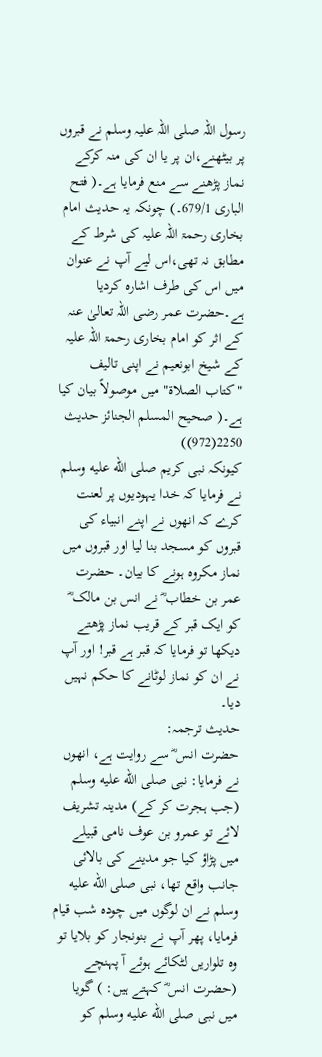رسول اللہ صلی اللہ علیہ وسلم نے قبروں پر بیٹھنے،ان پر یا ان کی منہ کرکے نماز پڑھنے سے منع فرمایا ہے۔( فتح الباری 679/1۔) چونکہ یہ حدیث امام بخاری رحمۃ اللہ علیہ کی شرط کے مطابق نہ تھی،اس لیے آپ نے عنوان میں اس کی طرف اشارہ کردیا ہے۔حضرت عمر رضی اللہ تعالیٰ عنہ کے اثر کو امام بخاری رحمۃ اللہ علیہ کے شیخ ابونعیم نے اپنی تالیف "کتاب الصلاۃ" میں موصولاً بیان کیا ہے۔( صحیح المسلم الجنائز حدیث 2250(972))
کیونکہ نبی کریم صلى الله عليه وسلم نے فرمایا کہ خدا یہودیوں پر لعنت کرے کہ انھوں نے اپنے انبیاء کی قبروں کو مسجد بنا لیا اور قبروں میں نماز مکروہ ہونے کا بیان۔ حضرت عمر بن خطاب ؓ نے انس بن مالک ؓ کو ایک قبر کے قریب نماز پڑھتے دیکھا تو فرمایا کہ قبر ہے قبر! اور آپ نے ان کو نماز لوٹانے کا حکم نہیں دیا۔
حدیث ترجمہ:
حضرت انس ؓ سے روایت ہے، انھوں نے فرمایا: نبی صلى الله عليه وسلم (جب ہجرت کر کے) مدینہ تشریف لائے تو عمرو بن عوف نامی قبیلے میں پڑاؤ کیا جو مدینے کی بالائی جانب واقع تھا، نبی صلى الله عليه وسلم نے ان لوگوں میں چودہ شب قیام فرمایا، پھر آپ نے بنونجار کو بلایا تو وہ تلواریں لٹکائے ہوئے آ پہنچے (حضرت انس ؓ کہتے ہیں: ) گویا میں نبی صلى الله عليه وسلم کو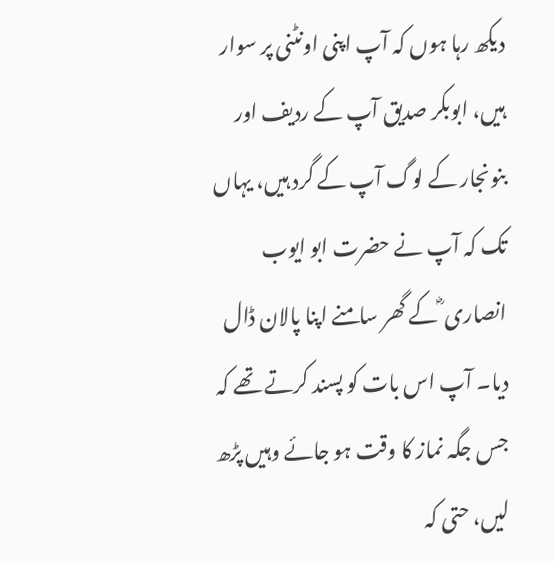دیکھ رہا ہوں کہ آپ اپنی اونٹنی پر سوار ہیں، ابوبکر صدیق آپ کے ردیف اور بنونجار کے لوگ آپ کے گرد ہیں، یہاں تک کہ آپ نے حضرت ابو ایوب انصاری ؓ کے گھر سامنے اپنا پالان ڈال دیا۔ آپ اس بات کو پسند کرتے تھے کہ جس جگہ نماز کا وقت ہو جائے وہیں پڑھ لیں، حتی کہ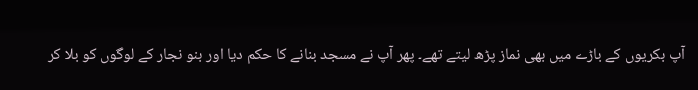آپ بکریوں کے باڑے میں بھی نماز پڑھ لیتے تھے۔ پھر آپ نے مسجد بنانے کا حکم دیا اور بنو نجار کے لوگوں کو بلا کر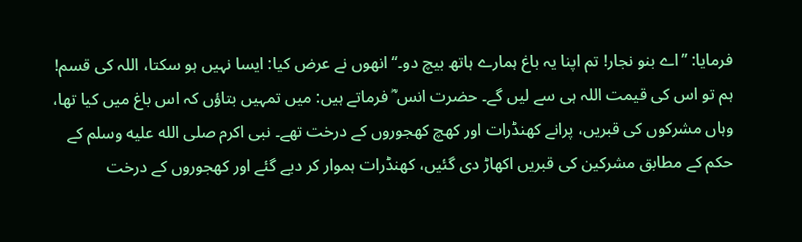فرمایا: ’’اے بنو نجار! تم اپنا یہ باغ ہمارے ہاتھ بیچ دو۔‘‘ انھوں نے عرض کیا: ایسا نہیں ہو سکتا، اللہ کی قسم! ہم تو اس کی قیمت اللہ ہی سے لیں گے۔ حضرت انس ؓ فرماتے ہیں: میں تمہیں بتاؤں کہ اس باغ میں کیا تھا، وہاں مشرکوں کی قبریں، پرانے کھنڈرات اور کھچ کھجوروں کے درخت تھے۔ نبی اکرم صلى الله عليه وسلم کے حکم کے مطابق مشرکین کی قبریں اکھاڑ دی گئیں، کھنڈرات ہموار کر دیے گئے اور کھجوروں کے درخت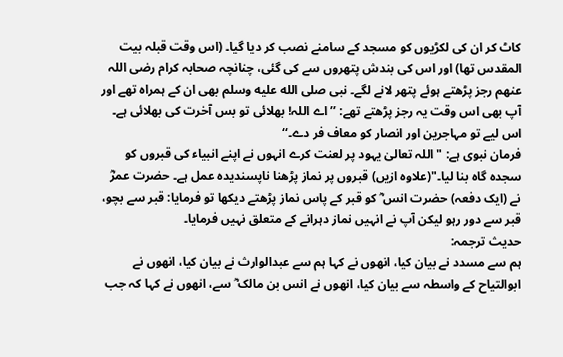کاٹ کر ان کی لکڑیوں کو مسجد کے سامنے نصب کر دیا گیا۔ (اس وقت قبلہ بیت المقدس تھا) اور اس کی بندش پتھروں سے کی گئی، چنانچہ صحابہ کرام رضی اللہ عنھم رجز پڑھتے ہوئے پتھر لانے لگے۔ نبی صلى الله عليه وسلم بھی ان کے ہمراہ تھے اور آپ بھی اس وقت یہ رجز پڑھتے تھے: ’’اے اللہ! بھلائی تو بس آخرت کی بھلائی ہے۔ اس لیے تو مہاجرین اور انصار کو معاف فر دے۔‘‘
فرمان نبوی ہے: "اللہ تعالیٰ یہود پر لعنت کرے انہوں نے اپنے انبیاء کی قبروں کو سجدہ گاہ بنا لیا۔"(علاوہ ازیں) قبروں پر نماز پڑھنا ناپسندیدہ عمل ہے۔ حضرت عمرؓ نے (ایک دفعہ) حضرت انس ؓ کو قبر کے پاس نماز پڑھتے دیکھا تو فرمایا: قبر سے بچو، قبر سے دور رہو لیکن آپ نے انہیں نماز دہرانے کے متعلق نہیں فرمایا۔
حدیث ترجمہ:
ہم سے مسدد نے بیان کیا، انھوں نے کہا ہم سے عبدالوارث نے بیان کیا، انھوں نے ابوالتیاح کے واسطہ سے بیان کیا، انھوں نے انس بن مالک ؓ سے، انھوں نے کہا کہ جب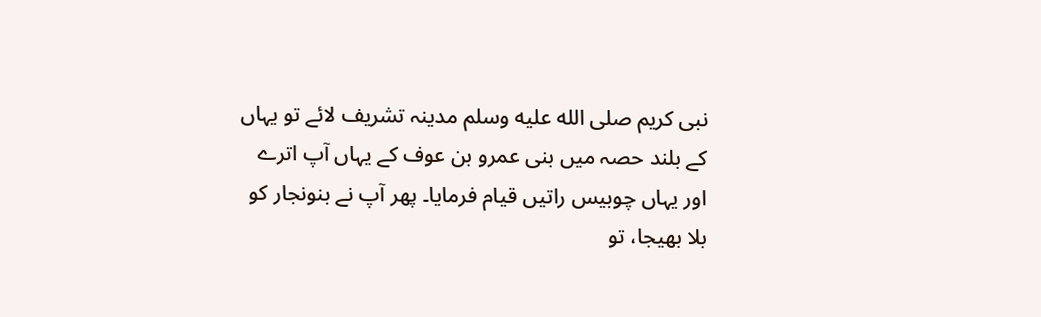نبی کریم صلى الله عليه وسلم مدینہ تشریف لائے تو یہاں کے بلند حصہ میں بنی عمرو بن عوف کے یہاں آپ اترے اور یہاں چوبیس راتیں قیام فرمایا۔ پھر آپ نے بنونجار کو بلا بھیجا، تو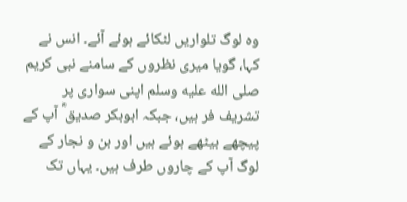وہ لوگ تلواریں لٹکائے ہوئے آئے۔ انس نے کہا، گویا میری نظروں کے سامنے نبی کریم صلى الله عليه وسلم اپنی سواری پر تشریف فر ہیں، جبکہ ابوبکر صدیق ؓ آپ کے پیچھے بیٹھے ہوئے ہیں اور بن و نجار کے لوگ آپ کے چاروں طرف ہیں۔ یہاں تک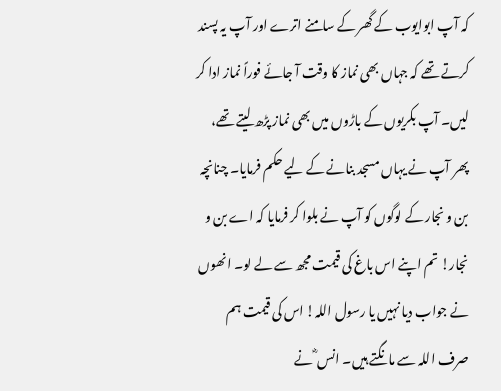کہ آپ ابوایوب کے گھر کے سامنے اترے اور آپ یہ پسند کرتے تھے کہ جہاں بھی نماز کا وقت آ جائے فوراً نماز ادا کر لیں۔ آپ بکریوں کے باڑوں میں بھی نماز پڑھ لیتے تھے، پھر آپ نے یہاں مسجد بنانے کے لیے حکم فرمایا۔ چنانچہ بن و نجار کے لوگوں کو آپ نے بلوا کر فرمایا کہ اے بن و نجار! تم اپنے اس باغ کی قیمت مجھ سے لے لو۔ انھوں نے جواب دیا نہیں یا رسول اللہ! اس کی قیمت ہم صرف اللہ سے مانگتے ہیں۔ انس ؓ نے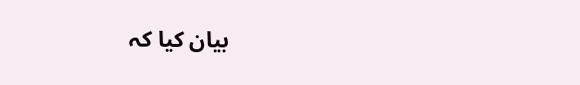بیان کیا کہ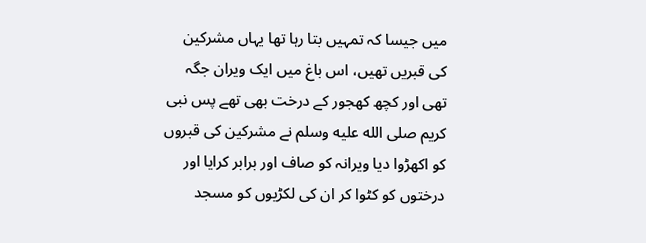میں جیسا کہ تمہیں بتا رہا تھا یہاں مشرکین کی قبریں تھیں، اس باغ میں ایک ویران جگہ تھی اور کچھ کھجور کے درخت بھی تھے پس نبی کریم صلى الله عليه وسلم نے مشرکین کی قبروں کو اکھڑوا دیا ویرانہ کو صاف اور برابر کرایا اور درختوں کو کٹوا کر ان کی لکڑیوں کو مسجد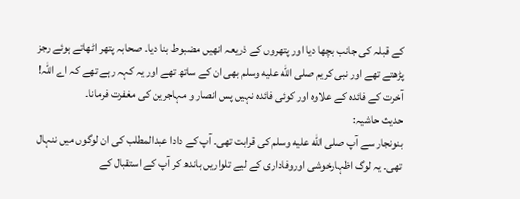کے قبلہ کی جانب بچھا دیا اور پتھروں کے ذریعہ انھیں مضبوط بنا دیا۔ صحابہ پتھر اٹھاتے ہوئے رجز پڑھتے تھے اور نبی کریم صلى الله عليه وسلم بھی ان کے ساتھ تھے اور یہ کہہ رہے تھے کہ اے اللہ! آخرت کے فائدہ کے علاوہ اور کوئی فائدہ نہیں پس انصار و مہاجرین کی مغفرت فرمانا۔
حدیث حاشیہ:
بنونجار سے آپ صلى الله عليه وسلم کی قرابت تھی۔ آپ کے دادا عبدالمطلب کی ان لوگوں میں ننہال تھی۔ یہ لوگ اظہارخوشی اوروفاداری کے لیے تلواریں باندھ کر آپ کے استقبال کے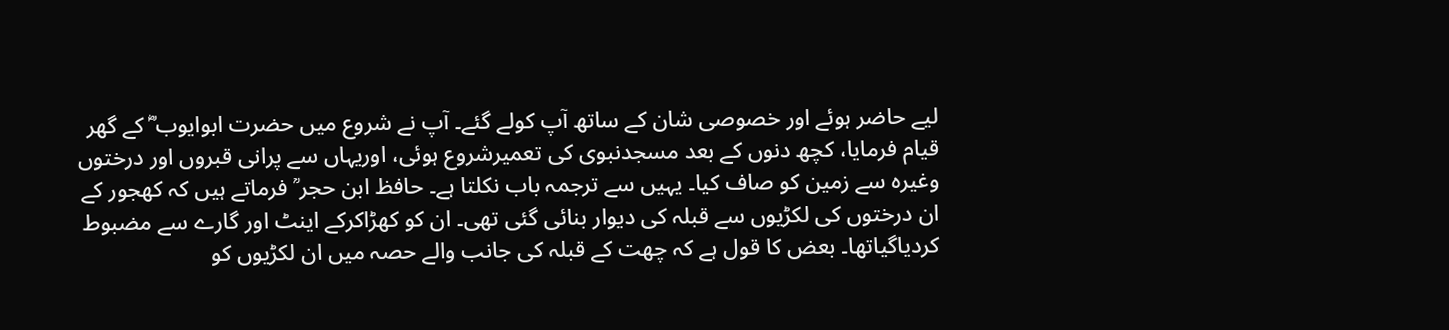لیے حاضر ہوئے اور خصوصی شان کے ساتھ آپ کولے گئے۔ آپ نے شروع میں حضرت ابوایوب ؓ کے گھر قیام فرمایا، کچھ دنوں کے بعد مسجدنبوی کی تعمیرشروع ہوئی، اوریہاں سے پرانی قبروں اور درختوں وغیرہ سے زمین کو صاف کیا۔ یہیں سے ترجمہ باب نکلتا ہے۔ حافظ ابن حجر ؒ فرماتے ہیں کہ کھجور کے ان درختوں کی لکڑیوں سے قبلہ کی دیوار بنائی گئی تھی۔ ان کو کھڑاکرکے اینٹ اور گارے سے مضبوط کردیاگیاتھا۔ بعض کا قول ہے کہ چھت کے قبلہ کی جانب والے حصہ میں ان لکڑیوں کو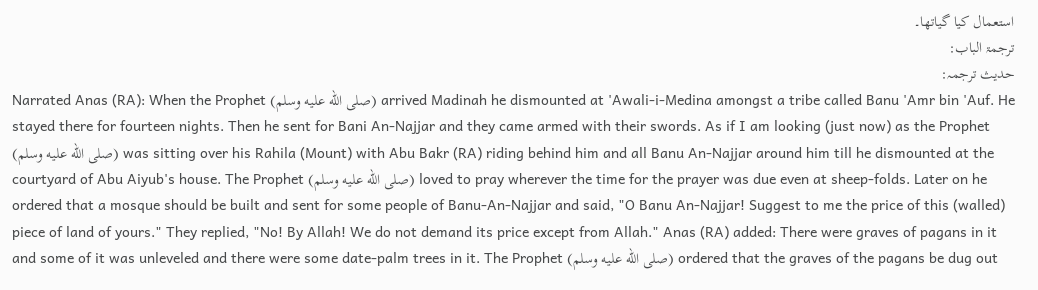استعمال کیا گیاتھا۔
ترجمۃ الباب:
حدیث ترجمہ:
Narrated Anas (RA): When the Prophet (صلى الله عليه وسلم) arrived Madinah he dismounted at 'Awali-i-Medina amongst a tribe called Banu 'Amr bin 'Auf. He stayed there for fourteen nights. Then he sent for Bani An-Najjar and they came armed with their swords. As if I am looking (just now) as the Prophet (صلى الله عليه وسلم) was sitting over his Rahila (Mount) with Abu Bakr (RA) riding behind him and all Banu An-Najjar around him till he dismounted at the courtyard of Abu Aiyub's house. The Prophet (صلى الله عليه وسلم) loved to pray wherever the time for the prayer was due even at sheep-folds. Later on he ordered that a mosque should be built and sent for some people of Banu-An-Najjar and said, "O Banu An-Najjar! Suggest to me the price of this (walled) piece of land of yours." They replied, "No! By Allah! We do not demand its price except from Allah." Anas (RA) added: There were graves of pagans in it and some of it was unleveled and there were some date-palm trees in it. The Prophet (صلى الله عليه وسلم) ordered that the graves of the pagans be dug out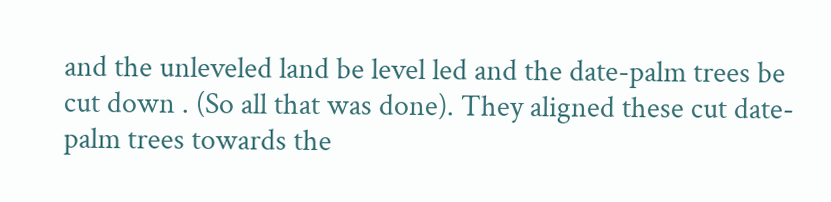and the unleveled land be level led and the date-palm trees be cut down . (So all that was done). They aligned these cut date-palm trees towards the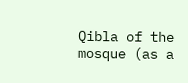Qibla of the mosque (as a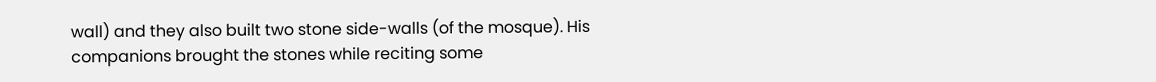wall) and they also built two stone side-walls (of the mosque). His companions brought the stones while reciting some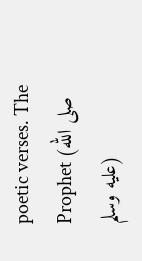poetic verses. The Prophet (صلى الله عليه وسلم)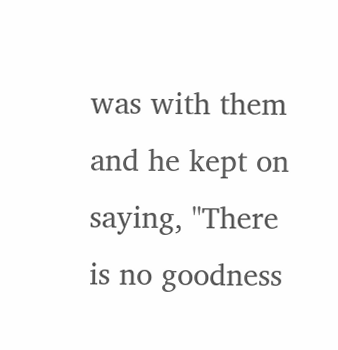was with them and he kept on saying, "There is no goodness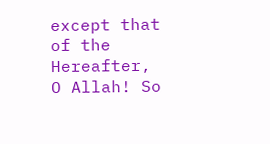except that of the Hereafter, O Allah! So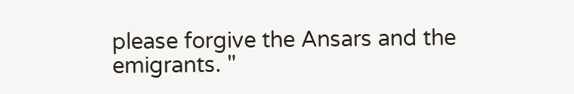please forgive the Ansars and the emigrants. "